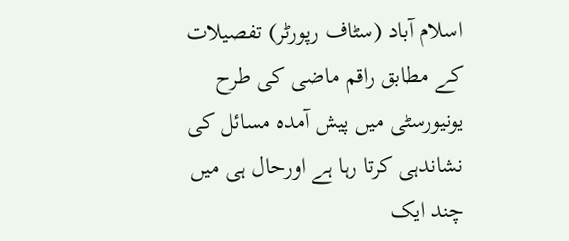اسلام آباد (سٹاف رپورٹر) تفصیلات کے مطابق راقم ماضی کی طرح یونیورسٹی میں پیش آمدہ مسائل کی نشاندہی کرتا رہا ہے اورحال ہی میں چند ایک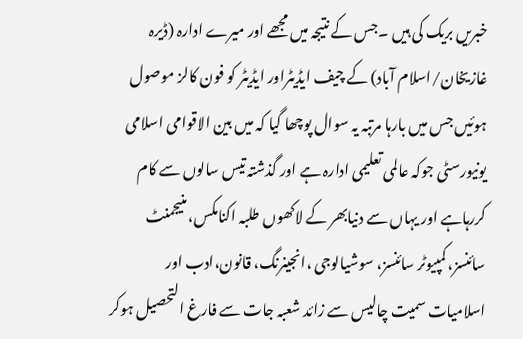خبریں بریک کی ہیں ۔جس کے نتیجہ میں مجھے اور میرے ادارہ (ڈیرہ غازیخان/اسلام آباد) کے چیف ایڈیٹراور ایڈیٹر کو فون کالز موصول ہوئیں جس میں بارہا مرتبہ یہ سوال پوچھا گیا کہ میں بین الاقوامی اسلامی یونیورسٹی جوکہ عالمی تعلیمی ادارہ ہے اور گذشتہ تیس سالوں سے کام کررہاہے اور یہاں سے دنیابھر کے لاکھوں طلبہ اکنامکس، منیجمنٹ سائنسز، کمپیوٹر سائنسز، سوشیالوجی ،انجینرنگ، قانون،ادب اور اسلامیات سمیت چالیس سے زائد شعبہ جات سے فارغ التحصیل ہوکر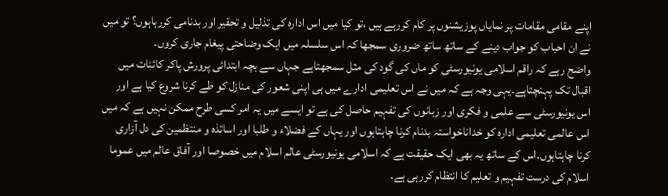اپنے مقامی مقامات پر نمایاں پوزیشنوں پر کام کررہے ہیں ،تو کیا میں اس ادارہ کی تذلیل و تحقیر اور بدنامی کررہاہوں؟ تو میں نے ان احباب کو جواب دینے کے ساتھ ساتھ ضروری سمجھا کہ اس سلسلہ میں ایک وضاحتی پیغام جاری کروں۔
واضح رہے کہ راقم اسلامی یونیورسٹی کو ماں کی گود کی مثل سمجھتاہے جہاں سے بچہ ابتدائی پرورش پاکر کائنات میں اقبال تک پہنچتاہے۔یہی وجہ ہے کہ میں نے اس تعلیمی ادارے میں ہی اپنی شعور کی منازل کو طے کرنا شروع کیا ہے اور اس یونیورسٹی سے علمی و فکری اور زبانوں کی تفہیم حاصل کی ہے تو ایسے میں یہ امر کسی طرح ممکن نہیں ہے کہ میں اس عالمی تعلیمی ادارہ کو خداناخواستہ بدنام کرنا چاہتاہوں اور یہاں کے فضلاء و طلبا اور اساتذہ و منتظمین کی دل آزاری کرنا چاہتاہوں۔اس کے ساتھ یہ بھی ایک حقیقت ہے کہ اسلامی یونیورسٹی عالم اسلام میں خصوصا اور آفاق عالم میں عموما اسلام کی درست تفہیم و تعلیم کا انتظام کررہی ہے۔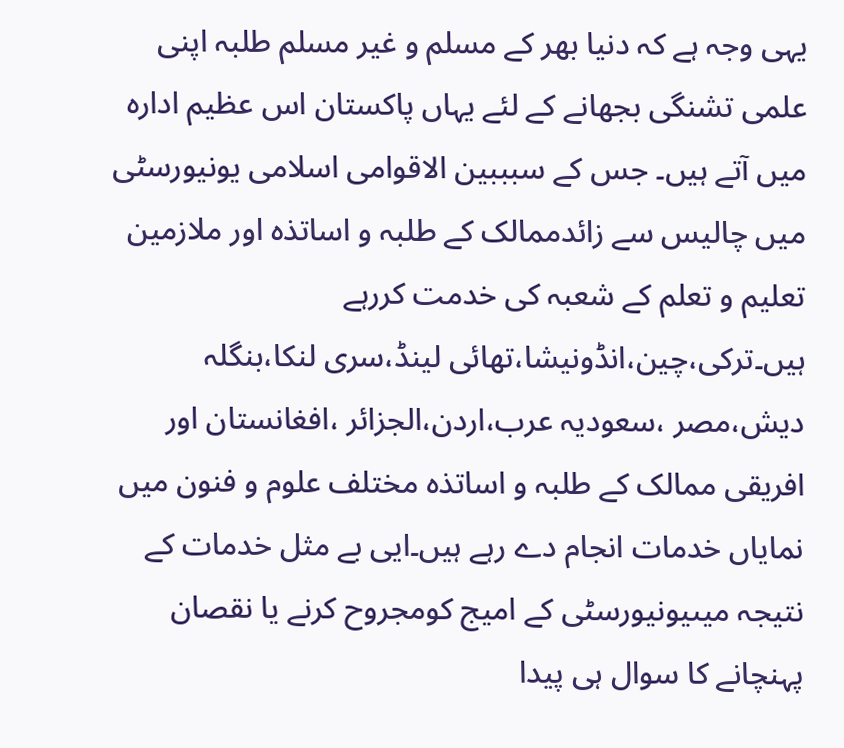یہی وجہ ہے کہ دنیا بھر کے مسلم و غیر مسلم طلبہ اپنی علمی تشنگی بجھانے کے لئے یہاں پاکستان اس عظیم ادارہ میں آتے ہیں۔ جس کے سبببین الاقوامی اسلامی یونیورسٹی میں چالیس سے زائدممالک کے طلبہ و اساتذہ اور ملازمین تعلیم و تعلم کے شعبہ کی خدمت کررہے ہیں۔ترکی،چین،انڈونیشا،تھائی لینڈ،سری لنکا،بنگلہ دیش،مصر ،سعودیہ عرب،اردن،الجزائر ،افغانستان اور افریقی ممالک کے طلبہ و اساتذہ مختلف علوم و فنون میں نمایاں خدمات انجام دے رہے ہیں۔ایی بے مثل خدمات کے نتیجہ میںیونیورسٹی کے امیج کومجروح کرنے یا نقصان پہنچانے کا سوال ہی پیدا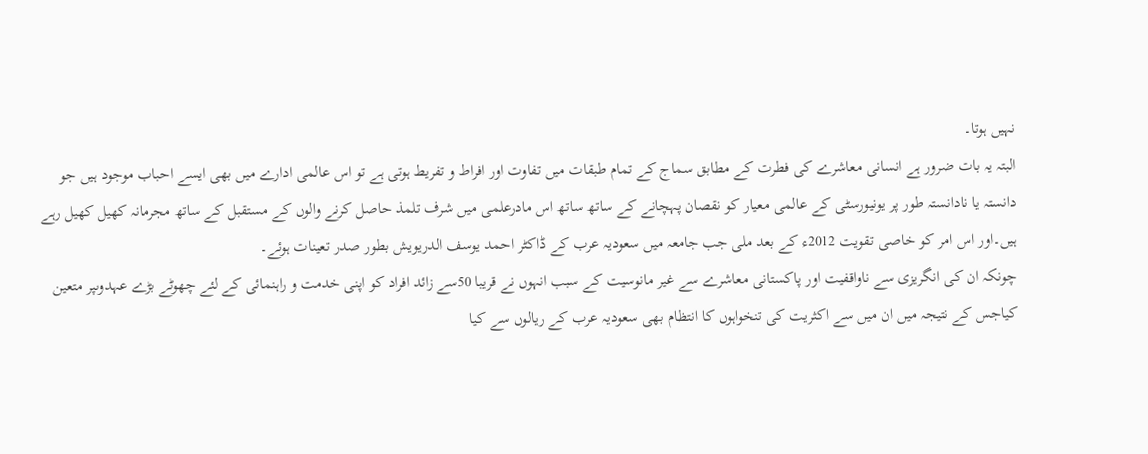نہیں ہوتا۔
البتہ یہ بات ضرور ہے انسانی معاشرے کی فطرت کے مطابق سماج کے تمام طبقات میں تفاوت اور افراط و تفریط ہوتی ہے تو اس عالمی ادارے میں بھی ایسے احباب موجود ہیں جو دانستہ یا نادانستہ طور پر یونیورسٹی کے عالمی معیار کو نقصان پہچانے کے ساتھ ساتھ اس مادرعلمی میں شرف تلمذ حاصل کرنے والوں کے مستقبل کے ساتھ مجرمانہ کھیل کھیل رہے ہیں۔اور اس امر کو خاصی تقویت 2012ء کے بعد ملی جب جامعہ میں سعودیہ عرب کے ڈاکٹر احمد یوسف الدریویش بطور صدر تعینات ہوئے۔
چونکہ ان کی انگریزی سے ناواقفیت اور پاکستانی معاشرے سے غیر مانوسیت کے سبب انہوں نے قریبا 50سے زائد افراد کو اپنی خدمت و راہنمائی کے لئے چھوٹے بڑے عہدوںپر متعین کیاجس کے نتیجہ میں ان میں سے اکثریت کی تنخواہوں کا انتظام بھی سعودیہ عرب کے ریالوں سے کیا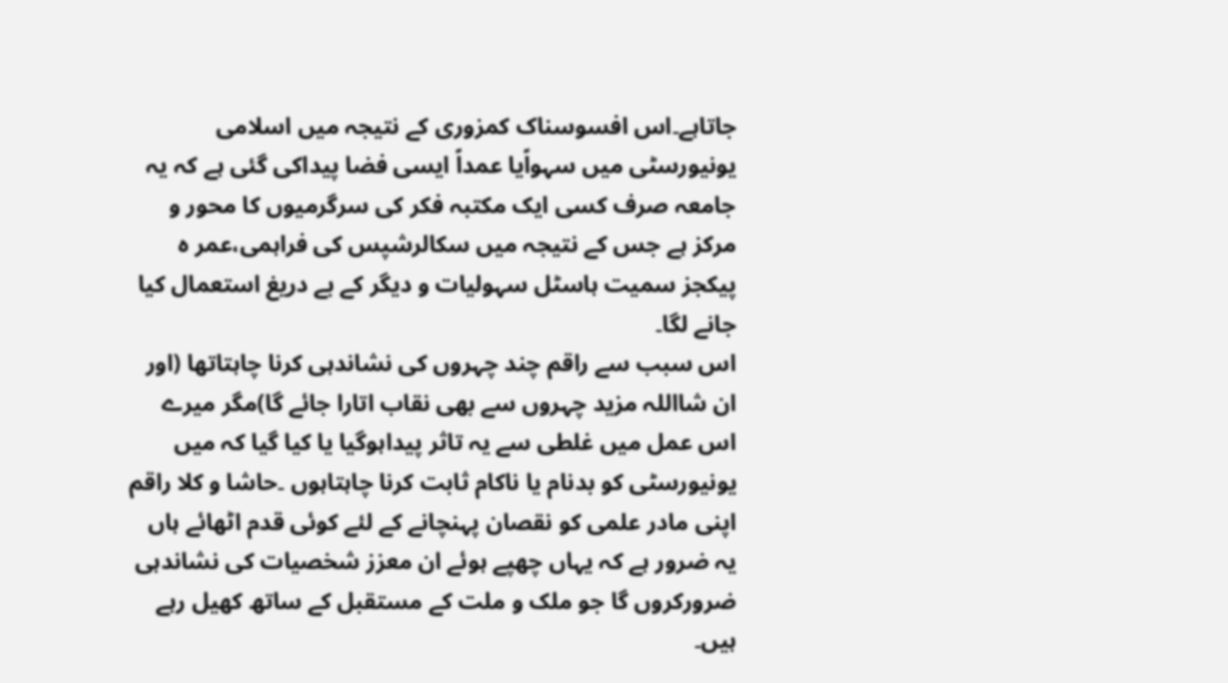جاتاہے۔اس افسوسناک کمزوری کے نتیجہ میں اسلامی یونیورسٹی میں سہواًیا عمداً ایسی فضا پیداکی گئی ہے کہ یہ جامعہ صرف کسی ایک مکتبہ فکر کی سرگرمیوں کا محور و مرکز ہے جس کے نتیجہ میں سکالرشپس کی فراہمی،عمر ہ پیکجز سمیت ہاسٹل سہولیات و دیگر کے بے دریغ استعمال کیا جانے لگا۔
اس سبب سے راقم چند چہروں کی نشاندہی کرنا چاہتاتھا (اور ان شااللہ مزید چہروں سے بھی نقاب اتارا جائے گا)مگر میرے اس عمل میں غلطی سے یہ تاثر پیداہوگیا یا کیا گیا کہ میں یونیورسٹی کو بدنام یا ناکام ثابت کرنا چاہتاہوں ۔حاشا و کلا راقم اپنی مادر علمی کو نقصان پہنچانے کے لئے کوئی قدم اٹھائے ہاں یہ ضرور ہے کہ یہاں چھپے ہوئے ان معزز شخصیات کی نشاندہی ضرورکروں گا جو ملک و ملت کے مستقبل کے ساتھ کھیل رہے ہیں۔